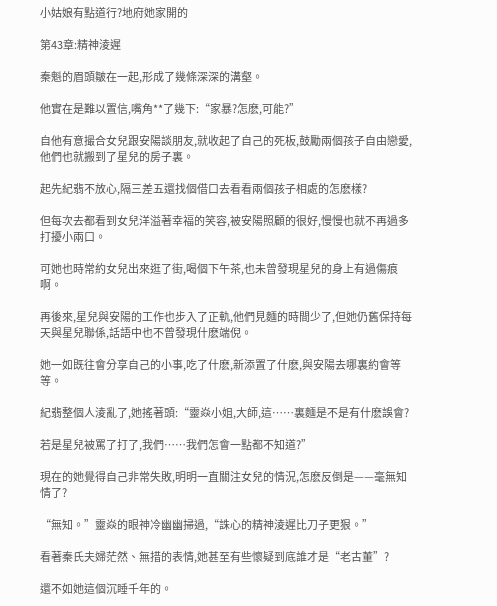小姑娘有點道行?地府她家開的

第43章:精神淩遲

秦魁的眉頭皺在一起,形成了幾條深深的溝壑。

他實在是難以置信,嘴角**了幾下:“家暴?怎麽,可能?”

自他有意撮合女兒跟安陽談朋友,就收起了自己的死板,鼓勵兩個孩子自由戀愛,他們也就搬到了星兒的房子裏。

起先紀翡不放心,隔三差五還找個借口去看看兩個孩子相處的怎麽樣?

但每次去都看到女兒洋溢著幸福的笑容,被安陽照顧的很好,慢慢也就不再過多打擾小兩口。

可她也時常約女兒出來逛了街,喝個下午茶,也未曾發現星兒的身上有過傷痕啊。

再後來,星兒與安陽的工作也步入了正軌,他們見麵的時間少了,但她仍舊保持每天與星兒聯係,話語中也不曾發現什麽端倪。

她一如既往會分享自己的小事,吃了什麽,新添置了什麽,與安陽去哪裏約會等等。

紀翡整個人淩亂了,她搖著頭:“靈焱小姐,大師,這……裏麵是不是有什麽誤會?

若是星兒被罵了打了,我們……我們怎會一點都不知道?”

現在的她覺得自己非常失敗,明明一直關注女兒的情況,怎麽反倒是——毫無知情了?

“無知。”靈焱的眼神冷幽幽掃過,“誅心的精神淩遲比刀子更狠。”

看著秦氏夫婦茫然、無措的表情,她甚至有些懷疑到底誰才是“老古董”?

還不如她這個沉睡千年的。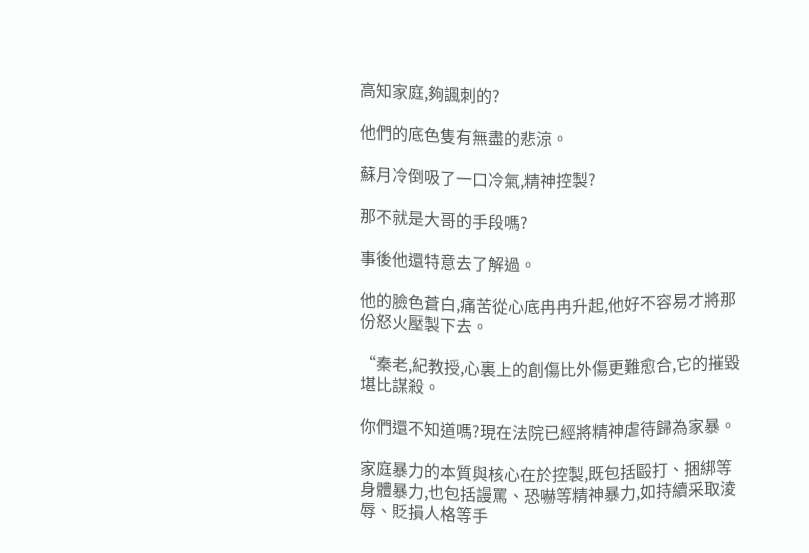高知家庭,夠諷刺的?

他們的底色隻有無盡的悲涼。

蘇月冷倒吸了一口冷氣,精神控製?

那不就是大哥的手段嗎?

事後他還特意去了解過。

他的臉色蒼白,痛苦從心底冉冉升起,他好不容易才將那份怒火壓製下去。

“秦老,紀教授,心裏上的創傷比外傷更難愈合,它的摧毀堪比謀殺。

你們還不知道嗎?現在法院已經將精神虐待歸為家暴。

家庭暴力的本質與核心在於控製,既包括毆打、捆綁等身體暴力,也包括謾罵、恐嚇等精神暴力,如持續采取淩辱、貶損人格等手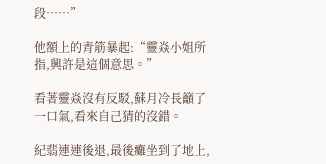段……”

他額上的青筋暴起:“靈焱小姐所指,興許是這個意思。”

看著靈焱沒有反駁,蘇月冷長籲了一口氣,看來自己猜的沒錯。

紀翡連連後退,最後癱坐到了地上,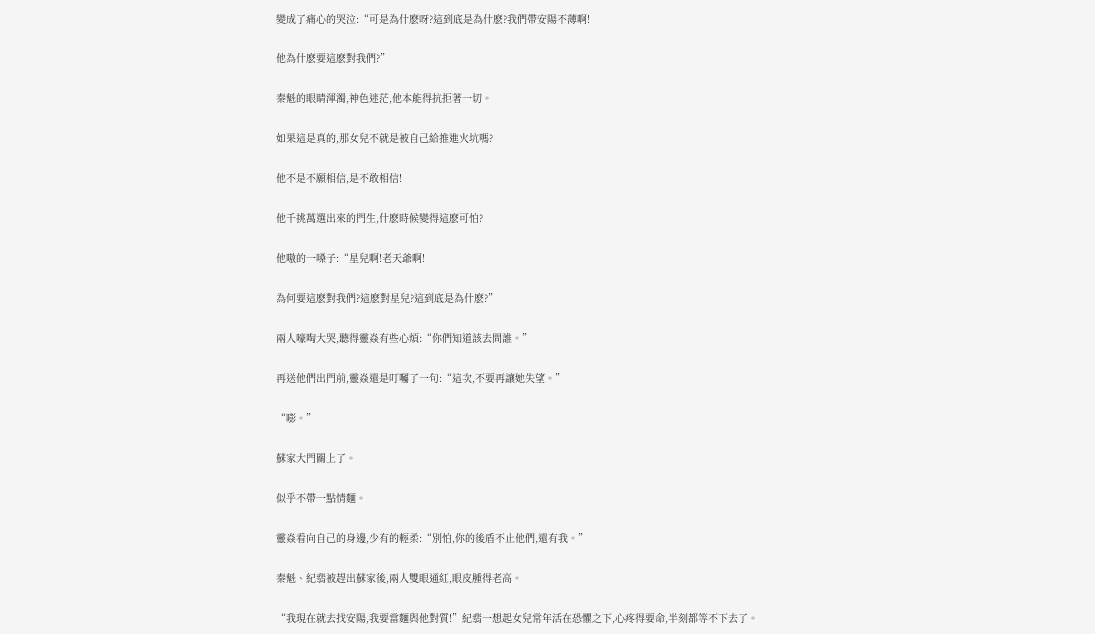變成了痛心的哭泣:“可是為什麽呀?這到底是為什麽?我們帶安陽不薄啊!

他為什麽要這麽對我們?”

秦魁的眼睛渾濁,神色迷茫,他本能得抗拒著一切。

如果這是真的,那女兒不就是被自己給推進火坑嗎?

他不是不願相信,是不敢相信!

他千挑萬選出來的門生,什麽時候變得這麽可怕?

他嗷的一嗓子:“星兒啊!老天爺啊!

為何要這麽對我們?這麽對星兒?這到底是為什麽?”

兩人嚎啕大哭,聽得靈焱有些心煩:“你們知道該去問誰。”

再送他們出門前,靈焱還是叮囑了一句:“這次,不要再讓她失望。”

“嘭。”

蘇家大門關上了。

似乎不帶一點情麵。

靈焱看向自己的身邊,少有的輕柔:“別怕,你的後盾不止他們,還有我。”

秦魁、紀翡被趕出蘇家後,兩人雙眼通紅,眼皮腫得老高。

“我現在就去找安陽,我要當麵與他對質!”紀翡一想起女兒常年活在恐懼之下,心疼得要命,半刻都等不下去了。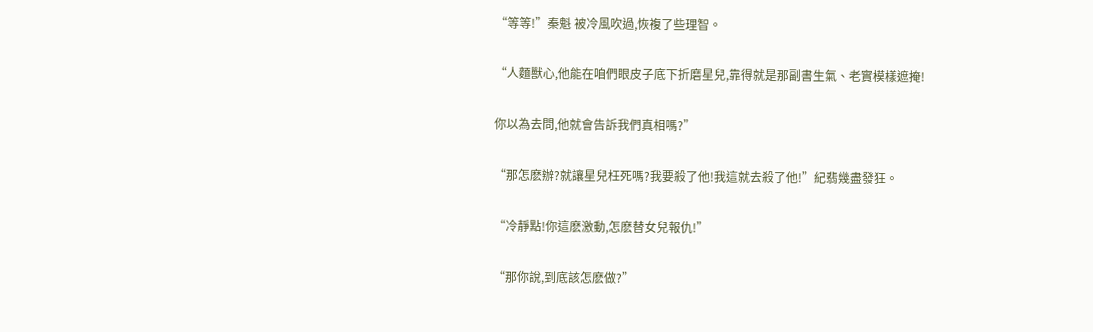“等等!”秦魁 被冷風吹過,恢複了些理智。

“人麵獸心,他能在咱們眼皮子底下折磨星兒,靠得就是那副書生氣、老實模樣遮掩!

你以為去問,他就會告訴我們真相嗎?”

“那怎麽辦?就讓星兒枉死嗎?我要殺了他!我這就去殺了他!”紀翡幾盡發狂。

“冷靜點!你這麽激動,怎麽替女兒報仇!”

“那你說,到底該怎麽做?”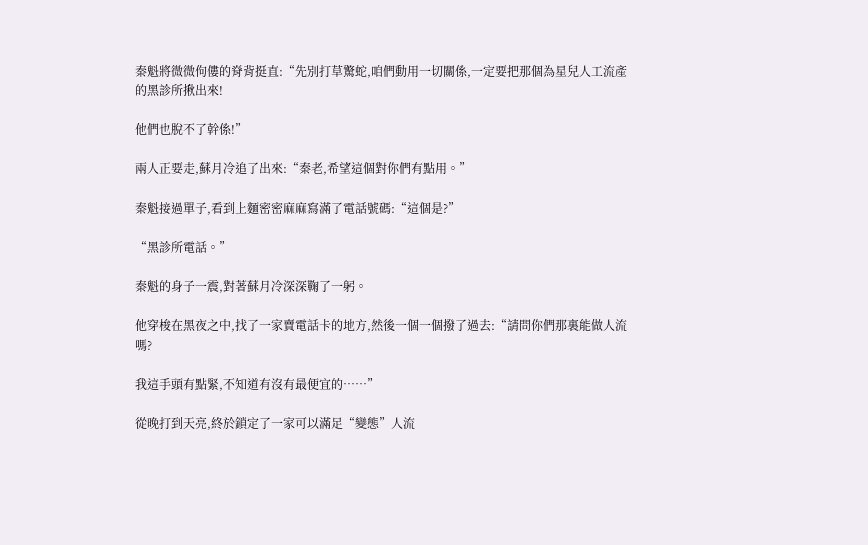秦魁將微微佝僂的脊背挺直:“先別打草驚蛇,咱們動用一切關係,一定要把那個為星兒人工流產的黑診所揪出來!

他們也脫不了幹係!”

兩人正要走,蘇月冷追了出來:“秦老,希望這個對你們有點用。”

秦魁接過單子,看到上麵密密麻麻寫滿了電話號碼:“這個是?”

“黑診所電話。”

秦魁的身子一震,對著蘇月冷深深鞠了一躬。

他穿梭在黑夜之中,找了一家賣電話卡的地方,然後一個一個撥了過去:“請問你們那裏能做人流嗎?

我這手頭有點緊,不知道有沒有最便宜的……”

從晚打到天亮,終於鎖定了一家可以滿足“變態”人流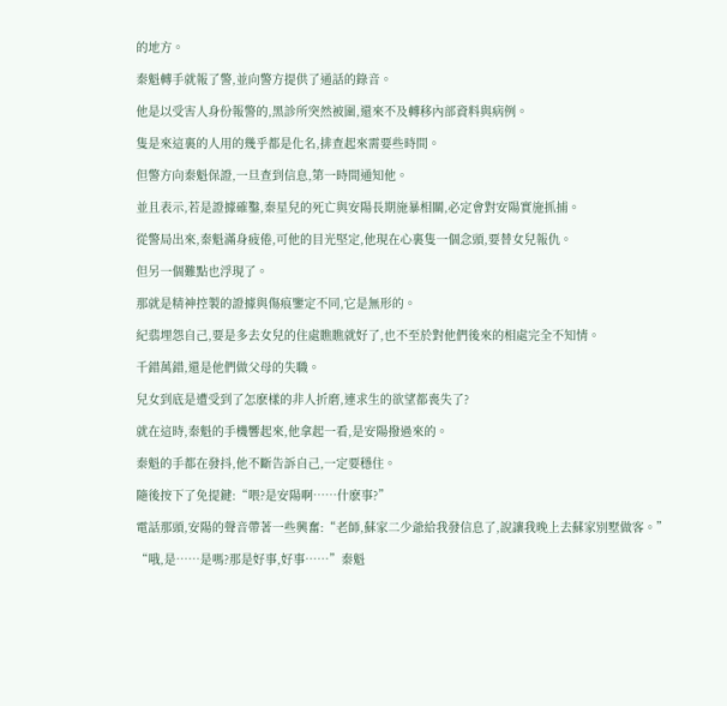的地方。

秦魁轉手就報了警,並向警方提供了通話的錄音。

他是以受害人身份報警的,黑診所突然被圍,還來不及轉移內部資料與病例。

隻是來這裏的人用的幾乎都是化名,排查起來需要些時間。

但警方向秦魁保證,一旦查到信息,第一時間通知他。

並且表示,若是證據確鑿,秦星兒的死亡與安陽長期施暴相關,必定會對安陽實施抓捕。

從警局出來,秦魁滿身疲倦,可他的目光堅定,他現在心裏隻一個念頭,要替女兒報仇。

但另一個難點也浮現了。

那就是精神控製的證據與傷痕鑒定不同,它是無形的。

紀翡埋怨自己,要是多去女兒的住處瞧瞧就好了,也不至於對他們後來的相處完全不知情。

千錯萬錯,還是他們做父母的失職。

兒女到底是遭受到了怎麽樣的非人折磨,連求生的欲望都喪失了?

就在這時,秦魁的手機響起來,他拿起一看,是安陽撥過來的。

秦魁的手都在發抖,他不斷告訴自己,一定要穩住。

隨後按下了免提鍵:“喂?是安陽啊……什麽事?”

電話那頭,安陽的聲音帶著一些興奮:“老師,蘇家二少爺給我發信息了,說讓我晚上去蘇家別墅做客。”

“哦,是……是嗎?那是好事,好事……”秦魁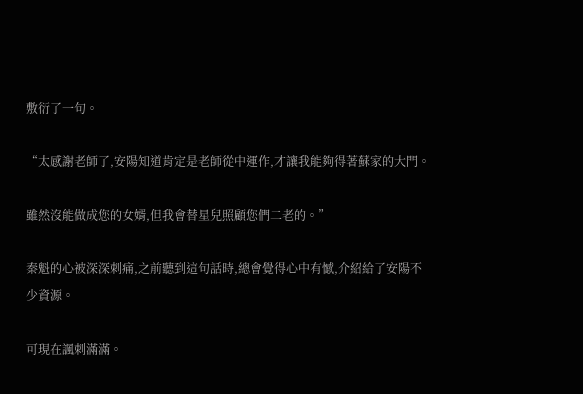敷衍了一句。

“太感謝老師了,安陽知道肯定是老師從中運作,才讓我能夠得著蘇家的大門。

雖然沒能做成您的女婿,但我會替星兒照顧您們二老的。”

秦魁的心被深深刺痛,之前聽到這句話時,總會覺得心中有憾,介紹給了安陽不少資源。

可現在諷刺滿滿。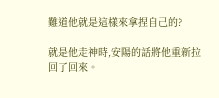難道他就是這樣來拿捏自己的?

就是他走神時,安陽的話將他重新拉回了回來。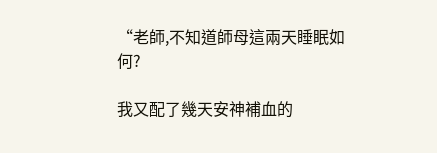“老師,不知道師母這兩天睡眠如何?

我又配了幾天安神補血的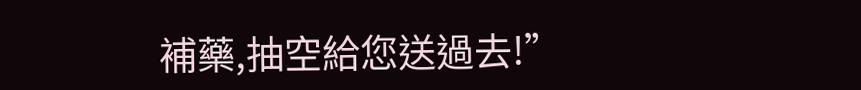補藥,抽空給您送過去!”